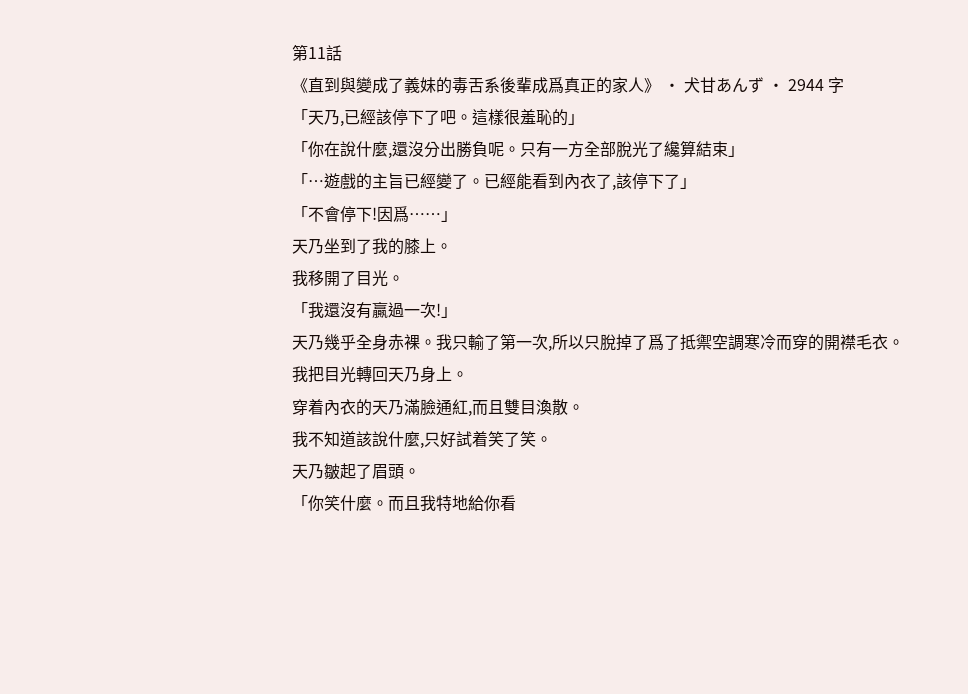第11話
《直到與變成了義妹的毒舌系後輩成爲真正的家人》 · 犬甘あんず · 2944 字
「天乃,已經該停下了吧。這樣很羞恥的」
「你在說什麼,還沒分出勝負呢。只有一方全部脫光了纔算結束」
「…遊戲的主旨已經變了。已經能看到內衣了,該停下了」
「不會停下!因爲……」
天乃坐到了我的膝上。
我移開了目光。
「我還沒有贏過一次!」
天乃幾乎全身赤裸。我只輸了第一次,所以只脫掉了爲了抵禦空調寒冷而穿的開襟毛衣。
我把目光轉回天乃身上。
穿着內衣的天乃滿臉通紅,而且雙目渙散。
我不知道該說什麼,只好試着笑了笑。
天乃皺起了眉頭。
「你笑什麼。而且我特地給你看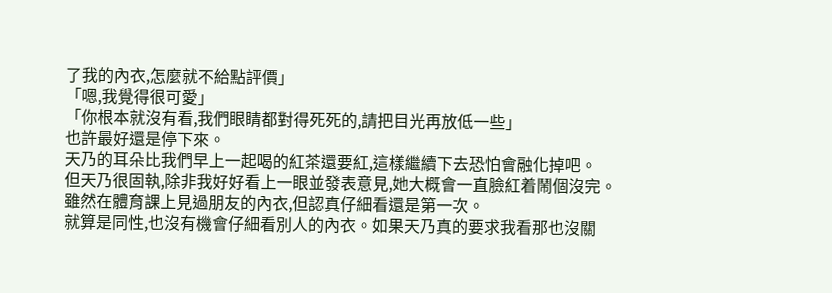了我的內衣,怎麼就不給點評價」
「嗯,我覺得很可愛」
「你根本就沒有看,我們眼睛都對得死死的,請把目光再放低一些」
也許最好還是停下來。
天乃的耳朵比我們早上一起喝的紅茶還要紅,這樣繼續下去恐怕會融化掉吧。
但天乃很固執,除非我好好看上一眼並發表意見,她大概會一直臉紅着鬧個沒完。
雖然在體育課上見過朋友的內衣,但認真仔細看還是第一次。
就算是同性,也沒有機會仔細看別人的內衣。如果天乃真的要求我看那也沒關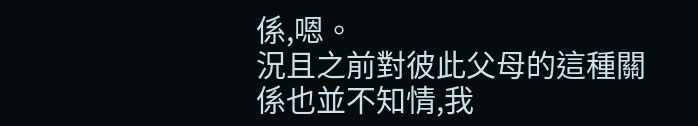係,嗯。
況且之前對彼此父母的這種關係也並不知情,我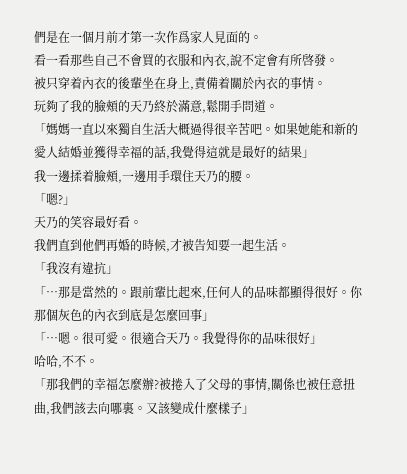們是在一個月前才第一次作爲家人見面的。
看一看那些自己不會買的衣服和內衣,說不定會有所啓發。
被只穿着內衣的後輩坐在身上,責備着關於內衣的事情。
玩夠了我的臉頰的天乃終於滿意,鬆開手問道。
「媽媽一直以來獨自生活大概過得很辛苦吧。如果她能和新的愛人結婚並獲得幸福的話,我覺得這就是最好的結果」
我一邊揉着臉頰,一邊用手環住天乃的腰。
「嗯?」
天乃的笑容最好看。
我們直到他們再婚的時候,才被告知要一起生活。
「我沒有違抗」
「…那是當然的。跟前輩比起來,任何人的品味都顯得很好。你那個灰色的內衣到底是怎麼回事」
「…嗯。很可愛。很適合天乃。我覺得你的品味很好」
哈哈,不不。
「那我們的幸福怎麼辦?被捲入了父母的事情,關係也被任意扭曲,我們該去向哪裏。又該變成什麼樣子」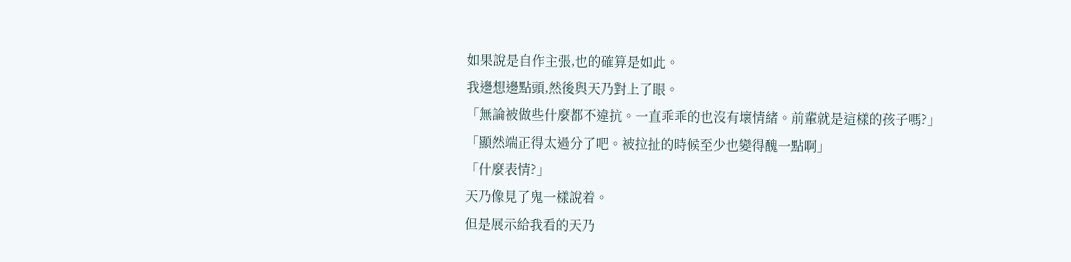如果說是自作主張,也的確算是如此。
我邊想邊點頭,然後與天乃對上了眼。
「無論被做些什麼都不違抗。一直乖乖的也沒有壞情緒。前輩就是這樣的孩子嗎?」
「顯然端正得太過分了吧。被拉扯的時候至少也變得醜一點啊」
「什麼表情?」
天乃像見了鬼一樣說着。
但是展示給我看的天乃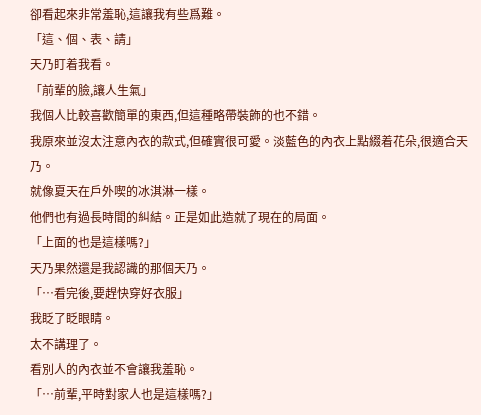卻看起來非常羞恥,這讓我有些爲難。
「這、個、表、請」
天乃盯着我看。
「前輩的臉,讓人生氣」
我個人比較喜歡簡單的東西,但這種略帶裝飾的也不錯。
我原來並沒太注意內衣的款式,但確實很可愛。淡藍色的內衣上點綴着花朵,很適合天乃。
就像夏天在戶外喫的冰淇淋一樣。
他們也有過長時間的糾結。正是如此造就了現在的局面。
「上面的也是這樣嗎?」
天乃果然還是我認識的那個天乃。
「…看完後,要趕快穿好衣服」
我眨了眨眼睛。
太不講理了。
看別人的內衣並不會讓我羞恥。
「…前輩,平時對家人也是這樣嗎?」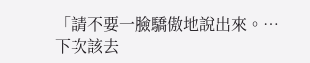「請不要一臉驕傲地說出來。…下次該去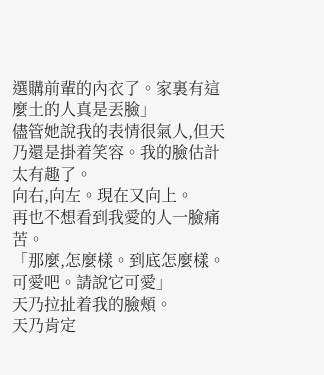選購前輩的內衣了。家裏有這麼土的人真是丟臉」
儘管她說我的表情很氣人,但天乃還是掛着笑容。我的臉估計太有趣了。
向右,向左。現在又向上。
再也不想看到我愛的人一臉痛苦。
「那麼,怎麼樣。到底怎麼樣。可愛吧。請說它可愛」
天乃拉扯着我的臉頰。
天乃肯定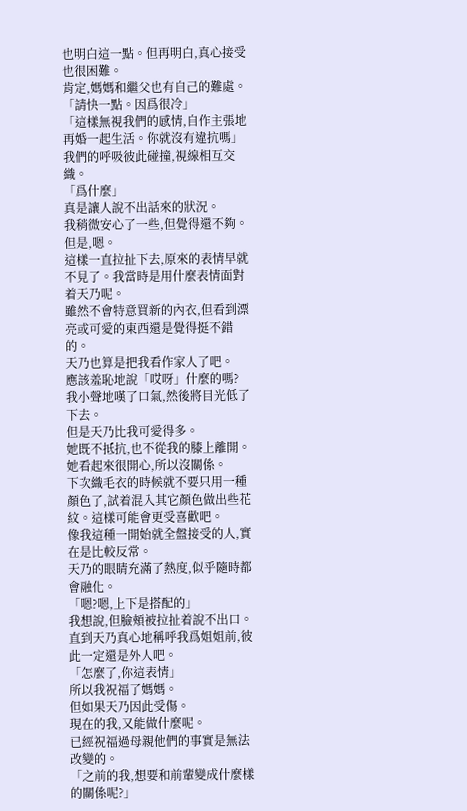也明白這一點。但再明白,真心接受也很困難。
肯定,媽媽和繼父也有自己的難處。
「請快一點。因爲很冷」
「這樣無視我們的感情,自作主張地再婚一起生活。你就沒有違抗嗎」
我們的呼吸彼此碰撞,視線相互交織。
「爲什麼」
真是讓人說不出話來的狀況。
我稍微安心了一些,但覺得還不夠。
但是,嗯。
這樣一直拉扯下去,原來的表情早就不見了。我當時是用什麼表情面對着天乃呢。
雖然不會特意買新的內衣,但看到漂亮或可愛的東西還是覺得挺不錯的。
天乃也算是把我看作家人了吧。
應該羞恥地說「哎呀」什麼的嗎?
我小聲地嘆了口氣,然後將目光低了下去。
但是天乃比我可愛得多。
她既不抵抗,也不從我的膝上離開。
她看起來很開心,所以沒關係。
下次織毛衣的時候就不要只用一種顏色了,試着混入其它顏色做出些花紋。這樣可能會更受喜歡吧。
像我這種一開始就全盤接受的人,實在是比較反常。
天乃的眼睛充滿了熱度,似乎隨時都會融化。
「嗯?嗯,上下是搭配的」
我想說,但臉頰被拉扯着說不出口。
直到天乃真心地稱呼我爲姐姐前,彼此一定還是外人吧。
「怎麼了,你這表情」
所以我祝福了媽媽。
但如果天乃因此受傷。
現在的我,又能做什麼呢。
已經祝福過母親他們的事實是無法改變的。
「之前的我,想要和前輩變成什麼樣的關係呢?」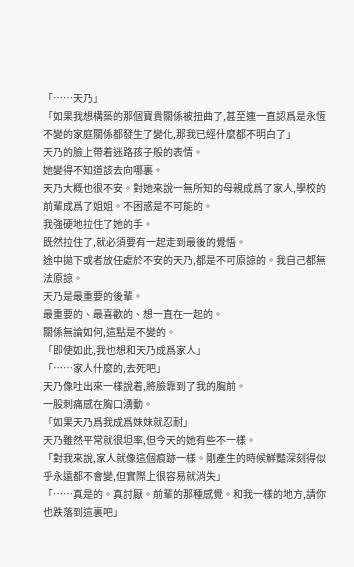「……天乃」
「如果我想構築的那個寶貴關係被扭曲了,甚至連一直認爲是永恆不變的家庭關係都發生了變化,那我已經什麼都不明白了」
天乃的臉上帶着迷路孩子般的表情。
她變得不知道該去向哪裏。
天乃大概也很不安。對她來說一無所知的母親成爲了家人,學校的前輩成爲了姐姐。不困惑是不可能的。
我強硬地拉住了她的手。
既然拉住了,就必須要有一起走到最後的覺悟。
途中拋下或者放任處於不安的天乃,都是不可原諒的。我自己都無法原諒。
天乃是最重要的後輩。
最重要的、最喜歡的、想一直在一起的。
關係無論如何,這點是不變的。
「即使如此,我也想和天乃成爲家人」
「……家人什麼的,去死吧」
天乃像吐出來一樣說着,將臉靠到了我的胸前。
一股刺痛感在胸口湧動。
「如果天乃爲我成爲妹妹就忍耐」
天乃雖然平常就很坦率,但今天的她有些不一樣。
「對我來說,家人就像這個痕跡一樣。剛產生的時候鮮豔深刻得似乎永遠都不會變,但實際上很容易就消失」
「……真是的。真討厭。前輩的那種感覺。和我一樣的地方,請你也跌落到這裏吧」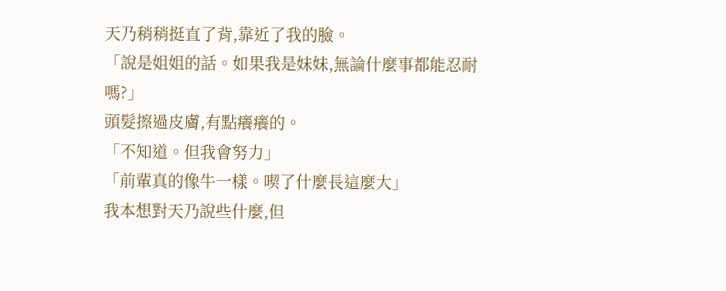天乃稍稍挺直了背,靠近了我的臉。
「說是姐姐的話。如果我是妹妹,無論什麼事都能忍耐嗎?」
頭髮擦過皮膚,有點癢癢的。
「不知道。但我會努力」
「前輩真的像牛一樣。喫了什麼長這麼大」
我本想對天乃說些什麼,但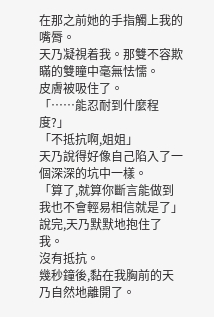在那之前她的手指觸上我的嘴脣。
天乃凝視着我。那雙不容欺瞞的雙瞳中毫無怯懦。
皮膚被吸住了。
「……能忍耐到什麼程度?」
「不抵抗啊,姐姐」
天乃說得好像自己陷入了一個深深的坑中一樣。
「算了,就算你斷言能做到我也不會輕易相信就是了」
說完,天乃默默地抱住了我。
沒有抵抗。
幾秒鐘後,黏在我胸前的天乃自然地離開了。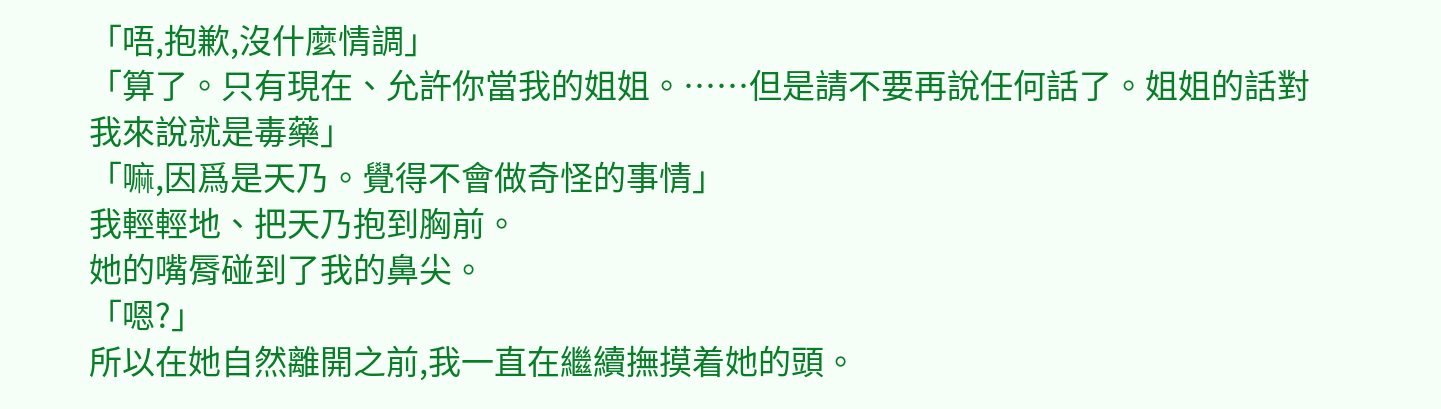「唔,抱歉,沒什麼情調」
「算了。只有現在、允許你當我的姐姐。……但是請不要再說任何話了。姐姐的話對我來說就是毒藥」
「嘛,因爲是天乃。覺得不會做奇怪的事情」
我輕輕地、把天乃抱到胸前。
她的嘴脣碰到了我的鼻尖。
「嗯?」
所以在她自然離開之前,我一直在繼續撫摸着她的頭。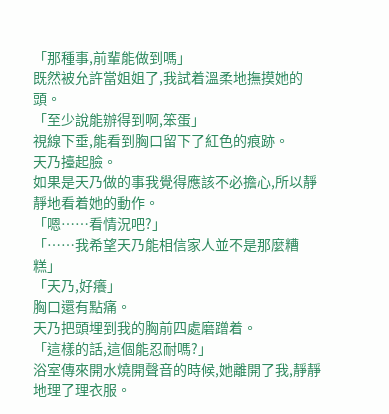「那種事,前輩能做到嗎」
既然被允許當姐姐了,我試着溫柔地撫摸她的頭。
「至少說能辦得到啊,笨蛋」
視線下垂,能看到胸口留下了紅色的痕跡。
天乃擡起臉。
如果是天乃做的事我覺得應該不必擔心,所以靜靜地看着她的動作。
「嗯……看情況吧?」
「……我希望天乃能相信家人並不是那麼糟糕」
「天乃,好癢」
胸口還有點痛。
天乃把頭埋到我的胸前四處磨蹭着。
「這樣的話,這個能忍耐嗎?」
浴室傳來開水燒開聲音的時候,她離開了我,靜靜地理了理衣服。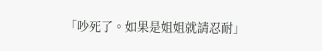「吵死了。如果是姐姐就請忍耐」